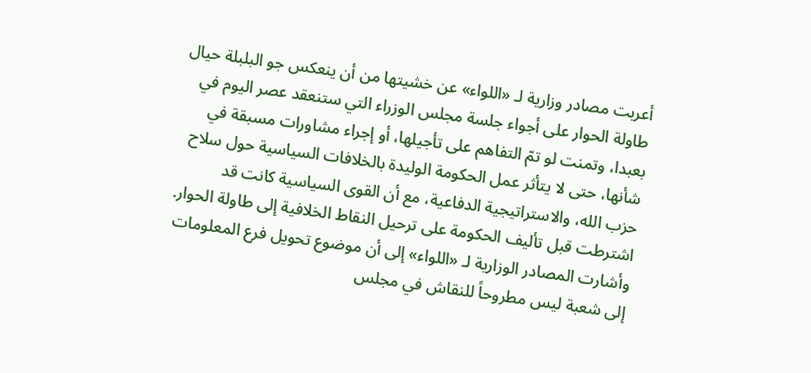أعربت مصادر وزارية لـ «اللواء» عن خشيتها من أن ينعكس جو البلبلة حيال طاولة الحوار على أجواء جلسة مجلس الوزراء التي ستنعقد عصر اليوم في بعبدا، وتمنت لو تمّ التفاهم على تأجيلها، أو إجراء مشاورات مسبقة في شأنها، حتى لا يتأثر عمل الحكومة الوليدة بالخلافات السياسية حول سلاح حزب الله، والاستراتيجية الدفاعية، مع أن القوى السياسية كانت قد اشترطت قبل تأليف الحكومة على ترحيل النقاط الخلافية إلى طاولة الحوار.
وأشارت المصادر الوزارية لـ «اللواء» إلى أن موضوع تحويل فرع المعلومات إلى شعبة ليس مطروحاً للنقاش في مجلس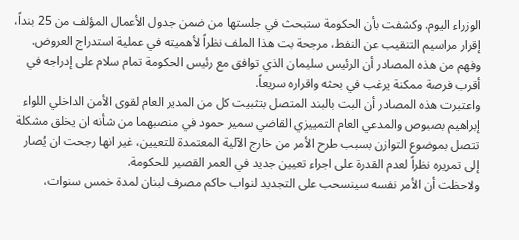الوزراء اليوم. وكشفت بأن الحكومة ستبحث في جلستها من ضمن جدول الأعمال المؤلف من 25 بنداً، إقرار مراسيم التنقيب عن النفط، مرجحة بت هذا الملف نظراً لأهميته في عملية استدراج العروض.
وفهم من هذه المصادر أن الرئيس سليمان الذي توافق مع رئيس الحكومة تمام سلام على إدراجه في أقرب فرصة ممكنة يرغب في بحثه واقراره سريعاً.
واعتبرت هذه المصادر أن البت بالبند المتصل بتثبيت كل من المدير العام لقوى الأمن الداخلي اللواء إبراهيم بصبوص والمدعي العام التمييزي القاضي سمير حمود في منصبهما من شأنه ان يخلق مشكلة تتصل بموضوع التوازن بسبب طرح الأمر من خارج الآلية المعتمدة للتعيين، غير انها رجحت ان يُصار إلى تمريره نظراً لعدم القدرة على اجراء تعيين جديد في العمر القصير للحكومة.
ولاحظت أن الأمر نفسه سينسحب على التجديد لنواب حاكم مصرف لبنان لمدة خمس سنوات،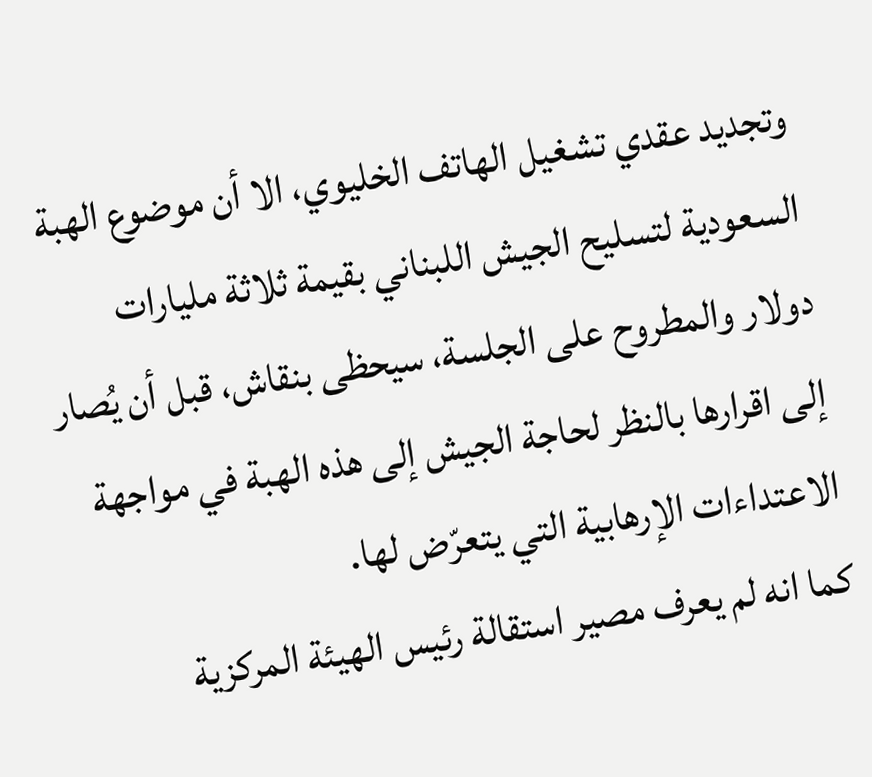وتجديد عقدي تشغيل الهاتف الخليوي، الا أن موضوع الهبة السعودية لتسليح الجيش اللبناني بقيمة ثلاثة مليارات دولار والمطروح على الجلسة، سيحظى بنقاش، قبل أن يُصار إلى اقرارها بالنظر لحاجة الجيش إلى هذه الهبة في مواجهة الاعتداءات الإرهابية التي يتعرّض لها.
كما انه لم يعرف مصير استقالة رئيس الهيئة المركزية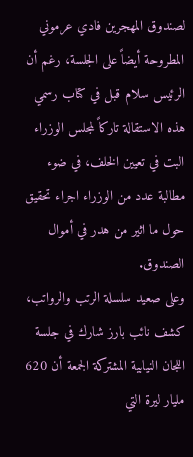لصندوق المهجرين فادي عرموني المطروحة أيضاً على الجلسة، رغم أن الرئيس سلام قبل في كتاب رسمي هذه الاستقالة تاركاً لمجلس الوزراء البت في تعيين الخلف، في ضوء مطالبة عدد من الوزراء اجراء تحقيق حول ما اثير من هدر في أموال الصندوق.
وعلى صعيد سلسلة الرتب والرواتب، كشف نائب بارز شارك في جلسة اللجان النيابية المشتركة الجمعة أن 620 مليار ليرة التي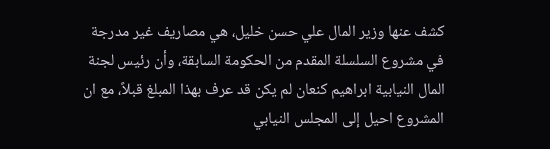كشف عنها وزير المال علي حسن خليل، هي مصاريف غير مدرجة في مشروع السلسلة المقدم من الحكومة السابقة، وأن رئيس لجنة المال النيابية ابراهيم كنعان لم يكن قد عرف بهذا المبلغ قبلاً، مع ان المشروع احيل إلى المجلس النيابي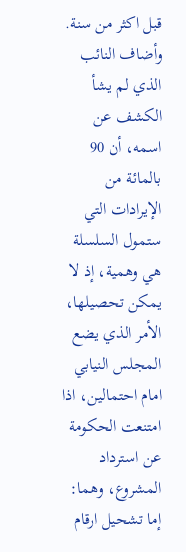قبل اكثر من سنة.
وأضاف النائب الذي لم يشأ الكشف عن اسمه، أن 90 بالمائة من الإيرادات التي ستمول السلسلة هي وهمية، إذ لا يمكن تحصيلها، الأمر الذي يضع المجلس النيابي امام احتمالين، اذا امتنعت الحكومة عن استرداد المشروع، وهما: إما تشحيل ارقام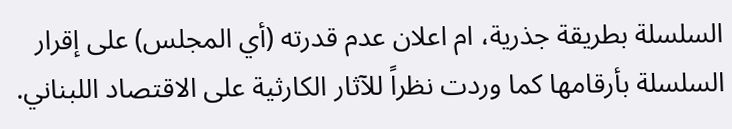السلسلة بطريقة جذرية، ام اعلان عدم قدرته (أي المجلس) على إقرار السلسلة بأرقامها كما وردت نظراً للآثار الكارثية على الاقتصاد اللبناني.